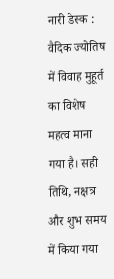नारी डेस्क : वैदिक ज्योतिष में विवाह मुहूर्त का विशेष महत्व माना गया है। सही तिथि, नक्षत्र और शुभ समय में किया गया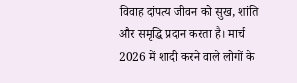विवाह दांपत्य जीवन को सुख, शांति और समृद्धि प्रदान करता है। मार्च 2026 में शादी करने वाले लोगों के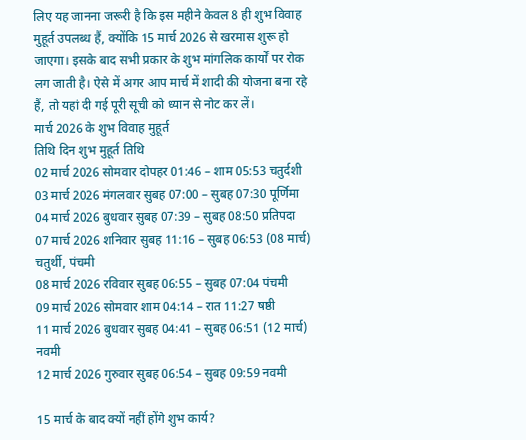लिए यह जानना जरूरी है कि इस महीने केवल 8 ही शुभ विवाह मुहूर्त उपलब्ध हैं, क्योंकि 15 मार्च 2026 से खरमास शुरू हो जाएगा। इसके बाद सभी प्रकार के शुभ मांगलिक कार्यों पर रोक लग जाती है। ऐसे में अगर आप मार्च में शादी की योजना बना रहे हैं, तो यहां दी गई पूरी सूची को ध्यान से नोट कर लें।
मार्च 2026 के शुभ विवाह मुहूर्त
तिथि दिन शुभ मुहूर्त तिथि
02 मार्च 2026 सोमवार दोपहर 01:46 – शाम 05:53 चतुर्दशी
03 मार्च 2026 मंगलवार सुबह 07:00 – सुबह 07:30 पूर्णिमा
04 मार्च 2026 बुधवार सुबह 07:39 – सुबह 08:50 प्रतिपदा
07 मार्च 2026 शनिवार सुबह 11:16 – सुबह 06:53 (08 मार्च) चतुर्थी, पंचमी
08 मार्च 2026 रविवार सुबह 06:55 – सुबह 07:04 पंचमी
09 मार्च 2026 सोमवार शाम 04:14 – रात 11:27 षष्ठी
11 मार्च 2026 बुधवार सुबह 04:41 – सुबह 06:51 (12 मार्च) नवमी
12 मार्च 2026 गुरुवार सुबह 06:54 – सुबह 09:59 नवमी

15 मार्च के बाद क्यों नहीं होंगे शुभ कार्य?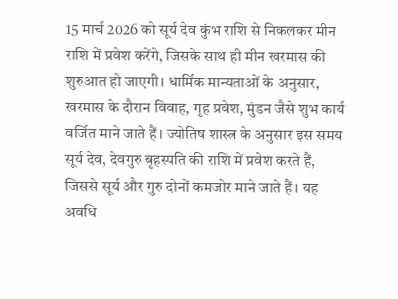15 मार्च 2026 को सूर्य देव कुंभ राशि से निकलकर मीन राशि में प्रवेश करेंगे, जिसके साथ ही मीन खरमास की शुरुआत हो जाएगी। धार्मिक मान्यताओं के अनुसार, खरमास के दौरान विवाह, गृह प्रवेश, मुंडन जैसे शुभ कार्य वर्जित माने जाते हैं। ज्योतिष शास्त्र के अनुसार इस समय सूर्य देव, देवगुरु बृहस्पति की राशि में प्रवेश करते हैं, जिससे सूर्य और गुरु दोनों कमजोर माने जाते हैं। यह अवधि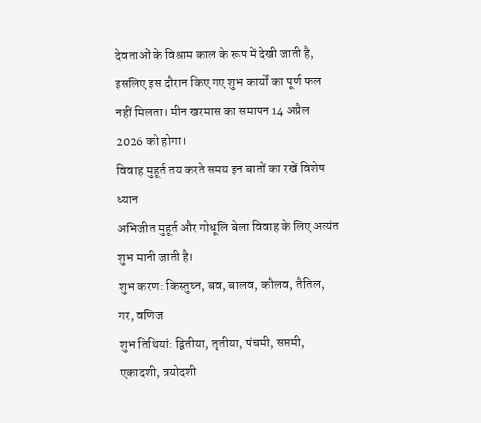देवताओं के विश्राम काल के रूप में देखी जाती है, इसलिए इस दौरान किए गए शुभ कार्यों का पूर्ण फल नहीं मिलता। मीन खरमास का समापन 14 अप्रैल 2026 को होगा।
विवाह मुहूर्त तय करते समय इन बातों का रखें विशेष ध्यान
अभिजीत मुहूर्त और गोधूलि बेला विवाह के लिए अत्यंत शुभ मानी जाती है।
शुभ करण: किस्तुघ्न, बव, बालव, कौलव, तैतिल, गर, वणिज
शुभ तिथियां: द्वितीया, तृतीया, पंचमी, सप्तमी, एकादशी, त्रयोदशी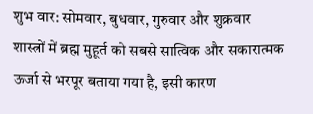शुभ वार: सोमवार, बुधवार, गुरुवार और शुक्रवार
शास्त्रों में ब्रह्म मुहूर्त को सबसे सात्विक और सकारात्मक ऊर्जा से भरपूर बताया गया है, इसी कारण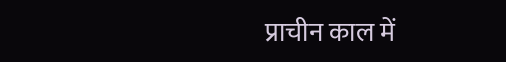प्राचीन काल में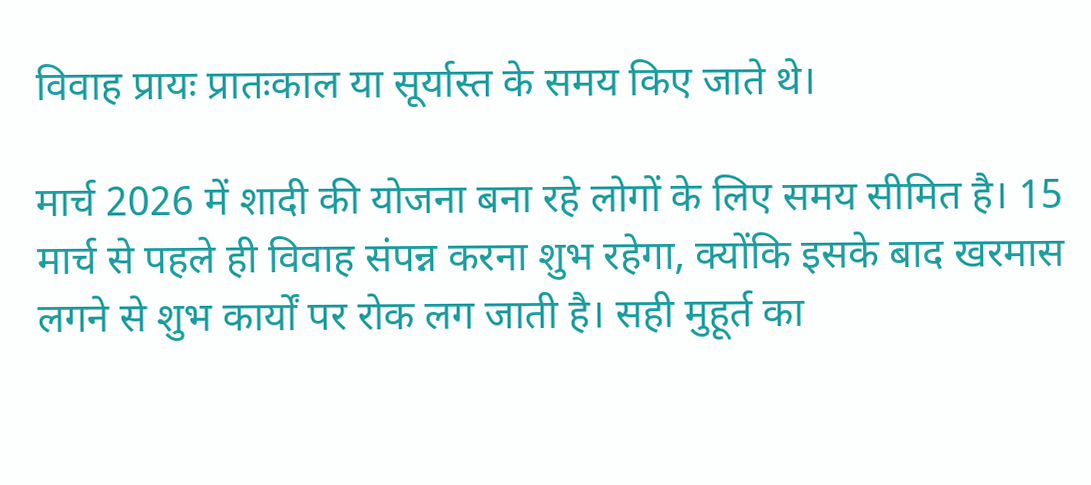विवाह प्रायः प्रातःकाल या सूर्यास्त के समय किए जाते थे।

मार्च 2026 में शादी की योजना बना रहे लोगों के लिए समय सीमित है। 15 मार्च से पहले ही विवाह संपन्न करना शुभ रहेगा, क्योंकि इसके बाद खरमास लगने से शुभ कार्यों पर रोक लग जाती है। सही मुहूर्त का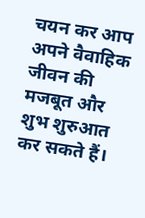चयन कर आप अपने वैवाहिक जीवन की मजबूत और शुभ शुरुआत कर सकते हैं।